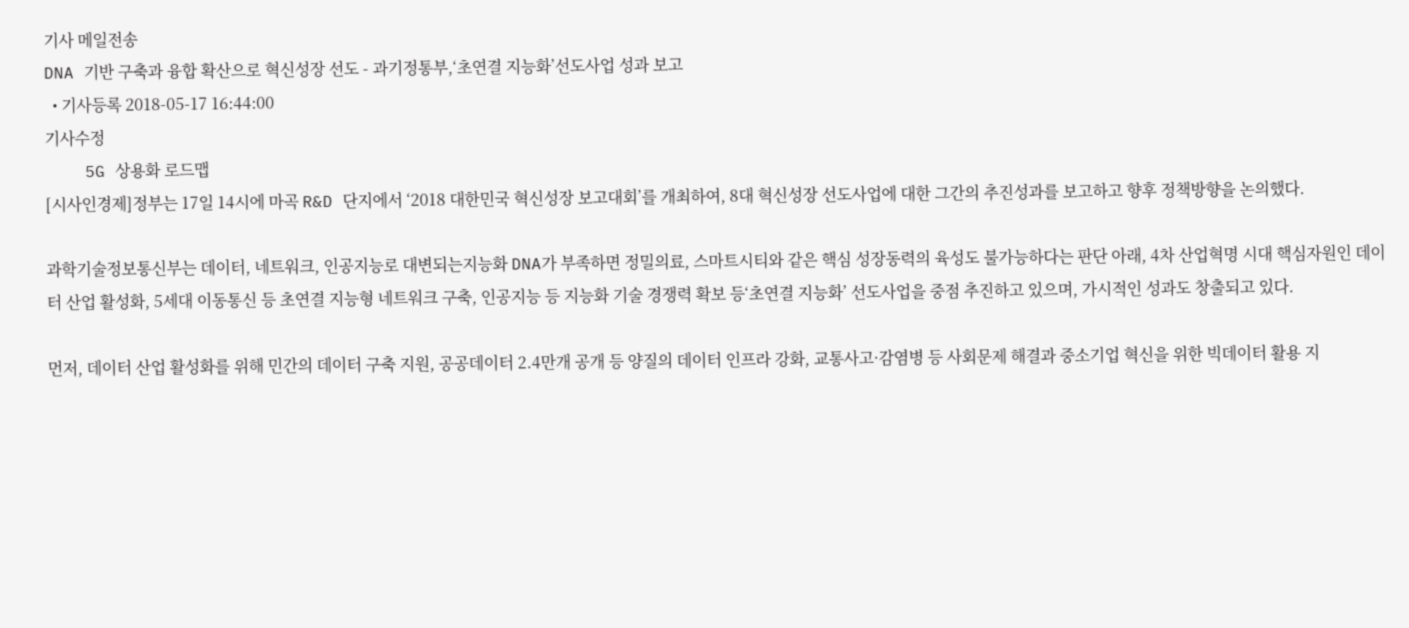기사 메일전송
DNA 기반 구축과 융합 확산으로 혁신성장 선도 - 과기정통부,‘초연결 지능화’선도사업 성과 보고
  • 기사등록 2018-05-17 16:44:00
기사수정
    5G 상용화 로드맵
[시사인경제]정부는 17일 14시에 마곡 R&D 단지에서 ‘2018 대한민국 혁신성장 보고대회’를 개최하여, 8대 혁신성장 선도사업에 대한 그간의 추진성과를 보고하고 향후 정책방향을 논의했다.

과학기술정보통신부는 데이터, 네트워크, 인공지능로 대변되는지능화 DNA가 부족하면 정밀의료, 스마트시티와 같은 핵심 성장동력의 육성도 불가능하다는 판단 아래, 4차 산업혁명 시대 핵심자원인 데이터 산업 활성화, 5세대 이동통신 등 초연결 지능형 네트워크 구축, 인공지능 등 지능화 기술 경쟁력 확보 등‘초연결 지능화’ 선도사업을 중점 추진하고 있으며, 가시적인 성과도 창출되고 있다.

먼저, 데이터 산업 활성화를 위해 민간의 데이터 구축 지원, 공공데이터 2.4만개 공개 등 양질의 데이터 인프라 강화, 교통사고·감염병 등 사회문제 해결과 중소기업 혁신을 위한 빅데이터 활용 지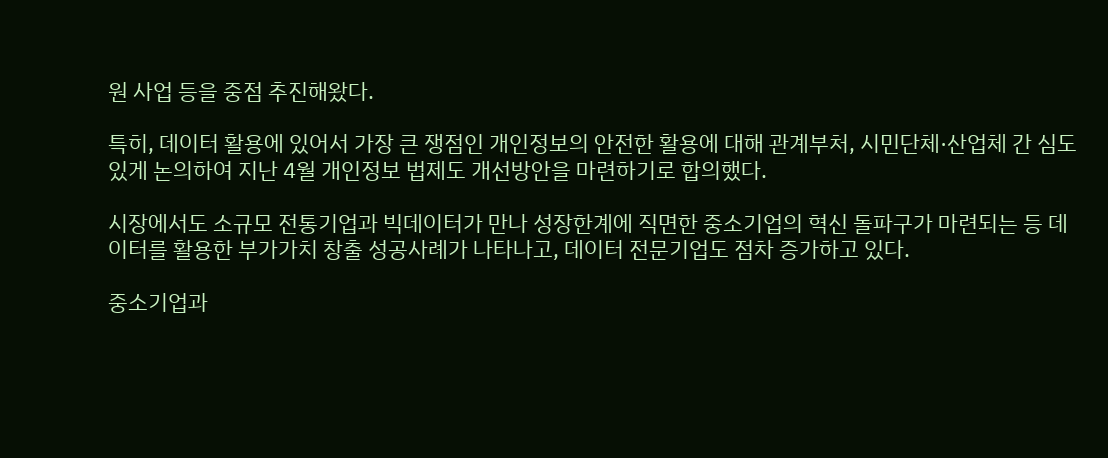원 사업 등을 중점 추진해왔다.

특히, 데이터 활용에 있어서 가장 큰 쟁점인 개인정보의 안전한 활용에 대해 관계부처, 시민단체·산업체 간 심도있게 논의하여 지난 4월 개인정보 법제도 개선방안을 마련하기로 합의했다.

시장에서도 소규모 전통기업과 빅데이터가 만나 성장한계에 직면한 중소기업의 혁신 돌파구가 마련되는 등 데이터를 활용한 부가가치 창출 성공사례가 나타나고, 데이터 전문기업도 점차 증가하고 있다.

중소기업과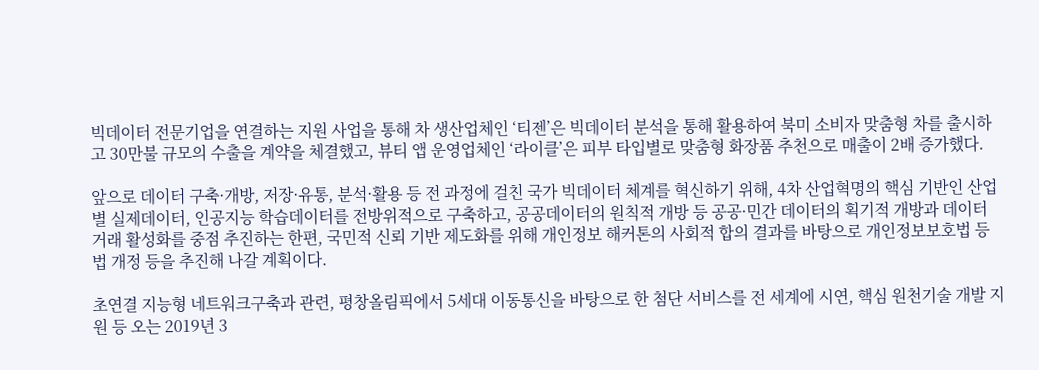빅데이터 전문기업을 연결하는 지원 사업을 통해 차 생산업체인 ‘티젠’은 빅데이터 분석을 통해 활용하여 북미 소비자 맞춤형 차를 출시하고 30만불 규모의 수출을 계약을 체결했고, 뷰티 앱 운영업체인 ‘라이클’은 피부 타입별로 맞춤형 화장품 추천으로 매출이 2배 증가했다.

앞으로 데이터 구축·개방, 저장·유통, 분석·활용 등 전 과정에 걸친 국가 빅데이터 체계를 혁신하기 위해, 4차 산업혁명의 핵심 기반인 산업별 실제데이터, 인공지능 학습데이터를 전방위적으로 구축하고, 공공데이터의 원칙적 개방 등 공공·민간 데이터의 획기적 개방과 데이터 거래 활성화를 중점 추진하는 한편, 국민적 신뢰 기반 제도화를 위해 개인정보 해커톤의 사회적 합의 결과를 바탕으로 개인정보보호법 등 법 개정 등을 추진해 나갈 계획이다.

초연결 지능형 네트워크구축과 관련, 평창올림픽에서 5세대 이동통신을 바탕으로 한 첨단 서비스를 전 세계에 시연, 핵심 원천기술 개발 지원 등 오는 2019년 3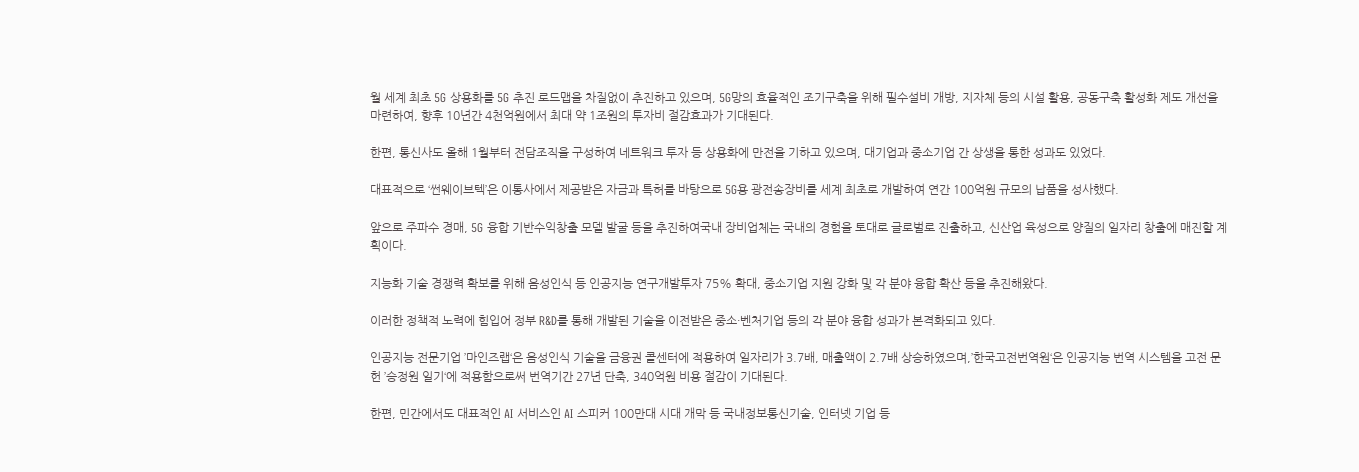월 세계 최초 5G 상용화를 5G 추진 로드맵을 차질없이 추진하고 있으며, 5G망의 효율적인 조기구축을 위해 필수설비 개방, 지자체 등의 시설 활용, 공동구축 활성화 제도 개선을 마련하여, 향후 10년간 4천억원에서 최대 약 1조원의 투자비 절감효과가 기대된다.

한편, 통신사도 올해 1월부터 전담조직을 구성하여 네트워크 투자 등 상용화에 만전을 기하고 있으며, 대기업과 중소기업 간 상생을 통한 성과도 있었다.

대표적으로 ‘썬웨이브텍’은 이통사에서 제공받은 자금과 특허를 바탕으로 5G용 광전송장비를 세계 최초로 개발하여 연간 100억원 규모의 납품을 성사했다.

앞으로 주파수 경매, 5G 융합 기반수익창출 모델 발굴 등을 추진하여국내 장비업체는 국내의 경험을 토대로 글로벌로 진출하고, 신산업 육성으로 양질의 일자리 창출에 매진할 계획이다.

지능화 기술 경쟁력 확보를 위해 음성인식 등 인공지능 연구개발투자 75% 확대, 중소기업 지원 강화 및 각 분야 융합 확산 등을 추진해왔다.

이러한 정책적 노력에 힘입어 정부 R&D를 통해 개발된 기술을 이전받은 중소·벤처기업 등의 각 분야 융합 성과가 본격화되고 있다.

인공지능 전문기업 ’마인즈랩‘은 음성인식 기술을 금융권 콜센터에 적용하여 일자리가 3.7배, 매출액이 2.7배 상승하였으며,’한국고전번역원‘은 인공지능 번역 시스템을 고전 문헌 ’승정원 일기‘에 적용함으로써 번역기간 27년 단축, 340억원 비용 절감이 기대된다.

한편, 민간에서도 대표적인 AI 서비스인 AI 스피커 100만대 시대 개막 등 국내정보통신기술, 인터넷 기업 등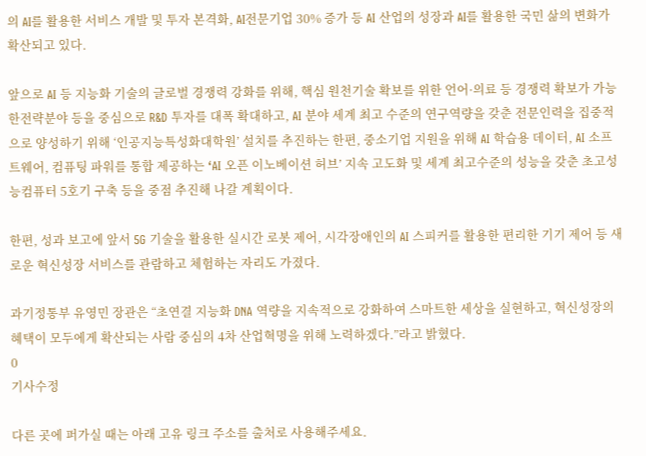의 AI를 활용한 서비스 개발 및 투자 본격화, AI전문기업 30% 증가 등 AI 산업의 성장과 AI를 활용한 국민 삶의 변화가 확산되고 있다.

앞으로 AI 등 지능화 기술의 글로벌 경쟁력 강화를 위해, 핵심 원천기술 확보를 위한 언어·의료 등 경쟁력 확보가 가능한전략분야 등을 중심으로 R&D 투자를 대폭 확대하고, AI 분야 세계 최고 수준의 연구역량을 갖춘 전문인력을 집중적으로 양성하기 위해 ‘인공지능특성화대학원’ 설치를 추진하는 한편, 중소기업 지원을 위해 AI 학습용 데이터, AI 소프트웨어, 컴퓨팅 파워를 통합 제공하는 ‘AI 오픈 이노베이션 허브’ 지속 고도화 및 세계 최고수준의 성능을 갖춘 초고성능컴퓨터 5호기 구축 등을 중점 추진해 나갈 계획이다.

한편, 성과 보고에 앞서 5G 기술을 활용한 실시간 로봇 제어, 시각장애인의 AI 스피커를 활용한 편리한 기기 제어 등 새로운 혁신성장 서비스를 관람하고 체험하는 자리도 가졌다.

과기정통부 유영민 장관은 “초연결 지능화 DNA 역량을 지속적으로 강화하여 스마트한 세상을 실현하고, 혁신성장의 혜택이 모두에게 확산되는 사람 중심의 4차 산업혁명을 위해 노력하겠다.”라고 밝혔다.
0
기사수정

다른 곳에 퍼가실 때는 아래 고유 링크 주소를 출처로 사용해주세요.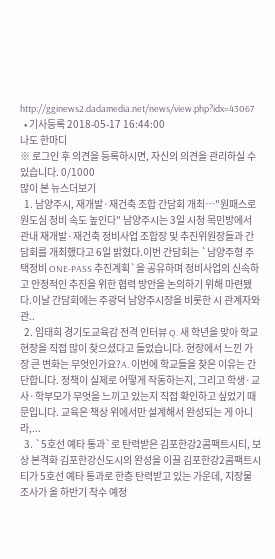http://gginews2.dadamedia.net/news/view.php?idx=43067
  • 기사등록 2018-05-17 16:44:00
나도 한마디
※ 로그인 후 의견을 등록하시면, 자신의 의견을 관리하실 수 있습니다. 0/1000
많이 본 뉴스더보기
  1. 남양주시, 재개발·재건축 조합 간담회 개최…"원패스로 원도심 정비 속도 높인다" 남양주시는 3일 시청 목민방에서 관내 재개발·재건축 정비사업 조합장 및 추진위원장들과 간담회를 개최했다고 6일 밝혔다.이번 간담회는 `남양주형 주택정비 ONE-PASS 추진계획`을 공유하며 정비사업의 신속하고 안정적인 추진을 위한 협력 방안을 논의하기 위해 마련됐다.이날 간담회에는 주광덕 남양주시장을 비롯한 시 관계자와 관..
  2. 임태희 경기도교육감 전격 인터뷰 Q. 새 학년을 맞아 학교 현장을 직접 많이 찾으셨다고 들었습니다. 현장에서 느낀 가장 큰 변화는 무엇인가요?A. 이번에 학교들을 찾은 이유는 간단합니다. 정책이 실제로 어떻게 작동하는지, 그리고 학생·교사·학부모가 무엇을 느끼고 있는지 직접 확인하고 싶었기 때문입니다. 교육은 책상 위에서만 설계해서 완성되는 게 아니라,...
  3. `5호선 예타 통과`로 탄력받은 김포한강2콤팩트시티, 보상 본격화 김포한강신도시의 완성을 이끌 김포한강2콤팩트시티가 5호선 예타 통과로 한층 탄력받고 있는 가운데, 지장물 조사가 올 하반기 착수 예정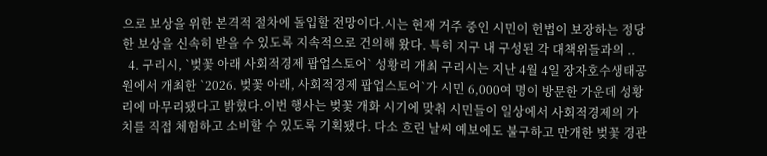으로 보상을 위한 본격적 절차에 돌입할 전망이다.시는 현재 거주 중인 시민이 헌법이 보장하는 정당한 보상을 신속히 받을 수 있도록 지속적으로 건의해 왔다. 특히 지구 내 구성된 각 대책위들과의 ..
  4. 구리시, `벚꽃 아래 사회적경제 팝업스토어` 성황리 개최 구리시는 지난 4월 4일 장자호수생태공원에서 개최한 `2026. 벚꽃 아래, 사회적경제 팝업스토어`가 시민 6,000여 명이 방문한 가운데 성황리에 마무리됐다고 밝혔다.이번 행사는 벚꽃 개화 시기에 맞춰 시민들이 일상에서 사회적경제의 가치를 직접 체험하고 소비할 수 있도록 기획됐다. 다소 흐린 날씨 예보에도 불구하고 만개한 벚꽃 경관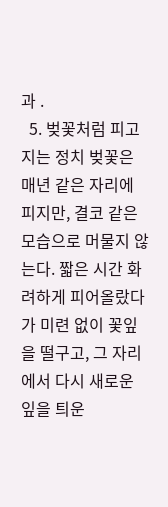과 .
  5. 벚꽃처럼 피고 지는 정치 벚꽃은 매년 같은 자리에 피지만, 결코 같은 모습으로 머물지 않는다. 짧은 시간 화려하게 피어올랐다가 미련 없이 꽃잎을 떨구고, 그 자리에서 다시 새로운 잎을 틔운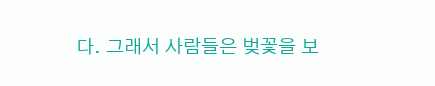다. 그래서 사람들은 벚꽃을 보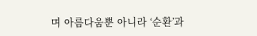며 아름다움뿐 아니라 ‘순환’과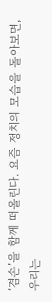‘겸손’을 함께 떠올린다. 요즘 정치의 모습을 돌아보면, 우리는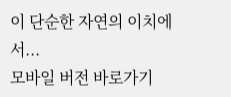이 단순한 자연의 이치에서...
모바일 버전 바로가기